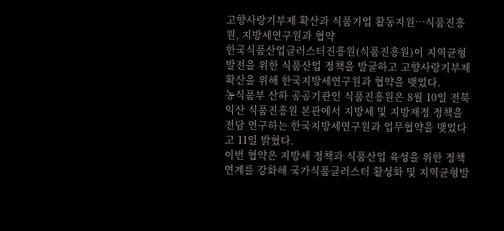고향사랑기부제 확산과 식품기업 활동지원…식품진흥원, 지방세연구원과 협약
한국식품산업클러스터진흥원(식품진흥원)이 지역균형발전을 위한 식품산업 정책을 발굴하고 고향사랑기부제 확산을 위해 한국지방세연구원과 협약을 맺었다.
농식품부 산하 공공기관인 식품진흥원은 8월 10일 전북 익산 식품진흥원 본관에서 지방세 및 지방재정 정책을 전담 연구하는 한국지방세연구원과 업무협약을 맺었다고 11일 밝혔다.
이번 협약은 지방세 정책과 식품산업 육성을 위한 정책 연계를 강화해 국가식품클러스터 활성화 및 지역균형발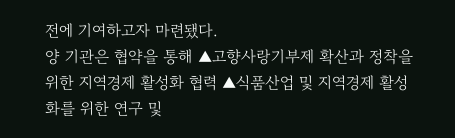전에 기여하고자 마련됐다.
양 기관은 협약을 통해 ▲고향사랑기부제 확산과 정착을 위한 지역경제 활성화 협력 ▲식품산업 및 지역경제 활성화를 위한 연구 및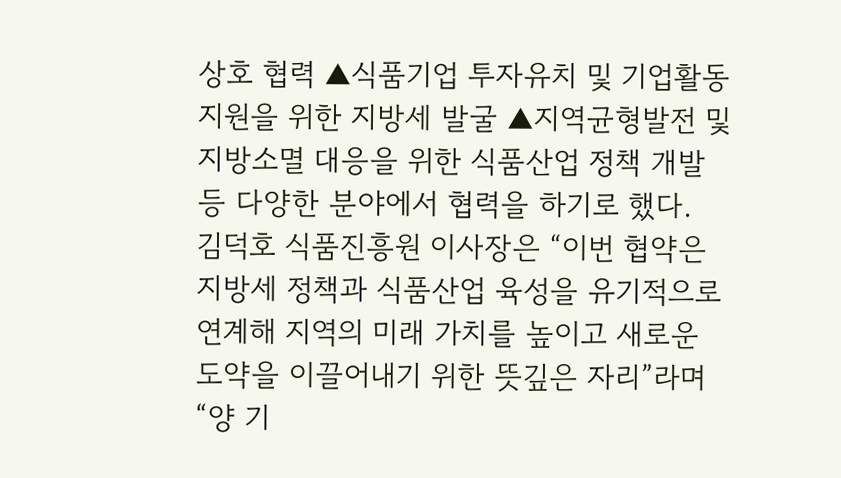상호 협력 ▲식품기업 투자유치 및 기업활동 지원을 위한 지방세 발굴 ▲지역균형발전 및 지방소멸 대응을 위한 식품산업 정책 개발 등 다양한 분야에서 협력을 하기로 했다.
김덕호 식품진흥원 이사장은 “이번 협약은 지방세 정책과 식품산업 육성을 유기적으로 연계해 지역의 미래 가치를 높이고 새로운 도약을 이끌어내기 위한 뜻깊은 자리”라며 “양 기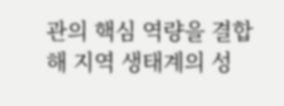관의 핵심 역량을 결합해 지역 생태계의 성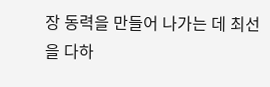장 동력을 만들어 나가는 데 최선을 다하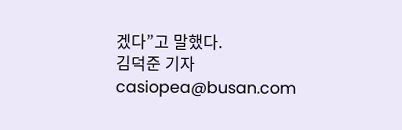겠다”고 말했다.
김덕준 기자 casiopea@busan.com